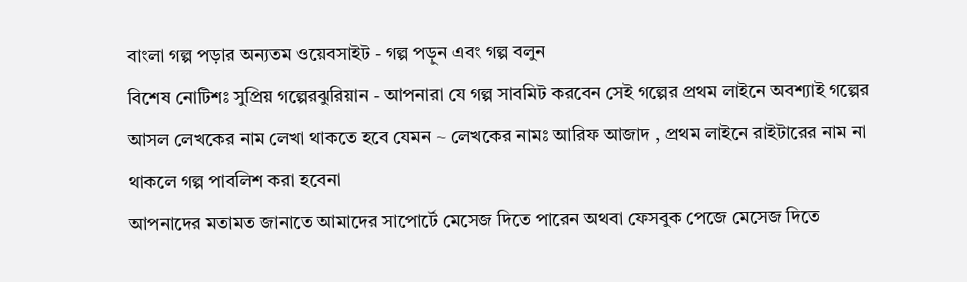বাংলা গল্প পড়ার অন্যতম ওয়েবসাইট - গল্প পড়ুন এবং গল্প বলুন
বিশেষ নোটিশঃ সুপ্রিয় গল্পেরঝুরিয়ান - আপনারা যে গল্প সাবমিট করবেন সেই গল্পের প্রথম লাইনে অবশ্যাই গল্পের আসল লেখকের নাম লেখা থাকতে হবে যেমন ~ লেখকের নামঃ আরিফ আজাদ , প্রথম লাইনে রাইটারের নাম না থাকলে গল্প পাবলিশ করা হবেনা
আপনাদের মতামত জানাতে আমাদের সাপোর্টে মেসেজ দিতে পারেন অথবা ফেসবুক পেজে মেসেজ দিতে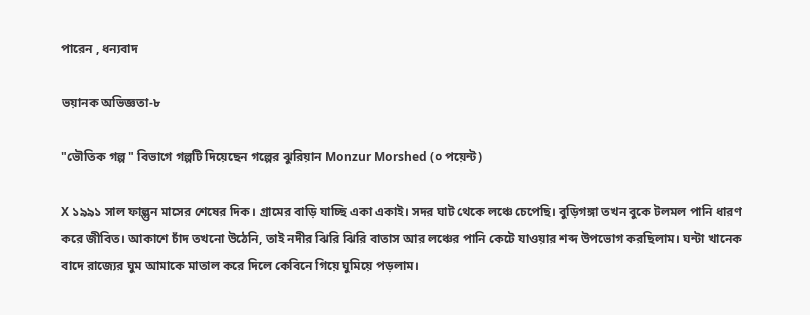পারেন , ধন্যবাদ

ভয়ানক অভিজ্ঞতা-৮

"ভৌতিক গল্প " বিভাগে গল্পটি দিয়েছেন গল্পের ঝুরিয়ান Monzur Morshed (০ পয়েন্ট)

X ১৯৯১ সাল ফাল্গুন মাসের শেষের দিক। গ্রামের বাড়ি যাচ্ছি একা একাই। সদর ঘাট থেকে লঞ্চে চেপেছি। বুড়িগঙ্গা তখন বুকে টলমল পানি ধারণ করে জীবিত। আকাশে চাঁদ তখনো উঠেনি, তাই নদীর ঝিরি ঝিরি বাতাস আর লঞ্চের পানি কেটে যাওয়ার শব্দ উপভোগ করছিলাম। ঘন্টা খানেক বাদে রাজ্যের ঘুম আমাকে মাতাল করে দিলে কেবিনে গিয়ে ঘুমিয়ে পড়লাম।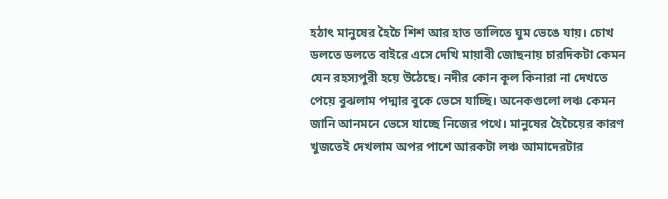হঠাৎ মানুষের হৈচৈ শিশ আর হাত তালিতে ঘুম ভেঙে যায়। চোখ ডলতে ডলতে বাইরে এসে দেখি মায়াবী জোছনায় চারদিকটা কেমন যেন রহস্যপুরী হয়ে উঠেছে। নদীর কোন কূল কিনারা না দেখতে পেয়ে বুঝলাম পদ্মার বুকে ভেসে যাচ্ছি। অনেকগুলো লঞ্চ কেমন জানি আনমনে ভেসে যাচ্ছে নিজের পথে। মানুষের হৈচৈয়ের কারণ খুজতেই দেখলাম অপর পাশে আরকটা লঞ্চ আমাদেরটার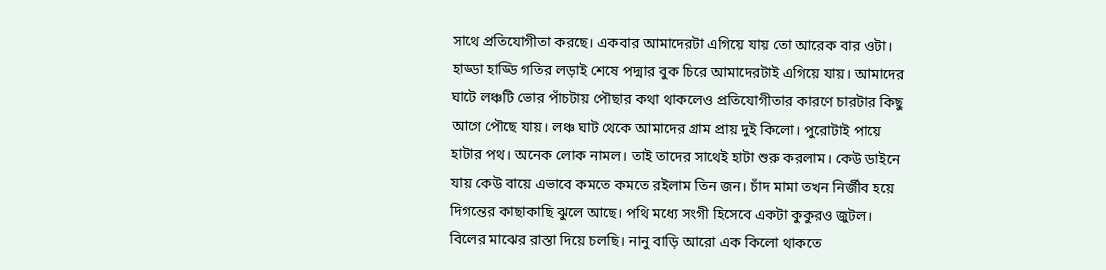সাথে প্রতিযোগীতা করছে। একবার আমাদেরটা এগিয়ে যায় তো আরেক বার ওটা। হাড্ডা হাড্ডি গতির লড়াই শেষে পদ্মার বুক চিরে আমাদেরটাই এগিয়ে যায়। আমাদের ঘাটে লঞ্চটি ভোর পাঁচটায় পৌছার কথা থাকলেও প্রতিযোগীতার কারণে চারটার কিছু আগে পৌছে যায়। লঞ্চ ঘাট থেকে আমাদের গ্রাম প্রায় দুই কিলো। পুরোটাই পায়ে হাটার পথ। অনেক লোক নামল। তাই তাদের সাথেই হাটা শুরু করলাম। কেউ ডাইনে যায় কেউ বায়ে এভাবে কমতে কমতে রইলাম তিন জন। চাঁদ মামা তখন নির্জীব হয়ে দিগন্তের কাছাকাছি ঝুলে আছে। পথি মধ্যে সংগী হিসেবে একটা কুকুরও জুটল। বিলের মাঝের রাস্তা দিয়ে চলছি। নানু বাড়ি আরো এক কিলো থাকতে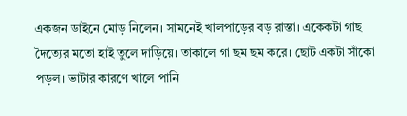একজন ডাইনে মোড় নিলেন। সামনেই খালপাড়ের বড় রাস্তা। একেকটা গাছ দৈত্যের মতো হাই তুলে দাড়িয়ে। তাকালে গা ছম ছম করে। ছোট একটা সাঁকো পড়ল। ভাটার কারণে খালে পানি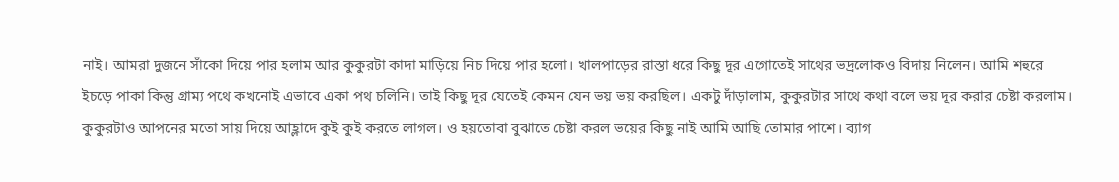নাই। আমরা দুজনে সাঁকো দিয়ে পার হলাম আর কুকুরটা কাদা মাড়িয়ে নিচ দিয়ে পার হলো। খালপাড়ের রাস্তা ধরে কিছু দূর এগোতেই সাথের ভদ্রলোকও বিদায় নিলেন। আমি শহুরে ইচড়ে পাকা কিন্তু গ্রাম্য পথে কখনোই এভাবে একা পথ চলিনি। তাই কিছু দূর যেতেই কেমন যেন ভয় ভয় করছিল। একটু দাঁড়ালাম, কুকুরটার সাথে কথা বলে ভয় দূর করার চেষ্টা করলাম। কুকুরটাও আপনের মতো সায় দিয়ে আহ্লাদে কুই কুই করতে লাগল। ও হয়তোবা বুঝাতে চেষ্টা করল ভয়ের কিছু নাই আমি আছি তোমার পাশে। ব্যাগ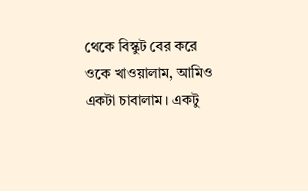থেকে বিস্কুট বের করে ওকে খাওয়ালাম, আমিও একটা চাবালাম। একটু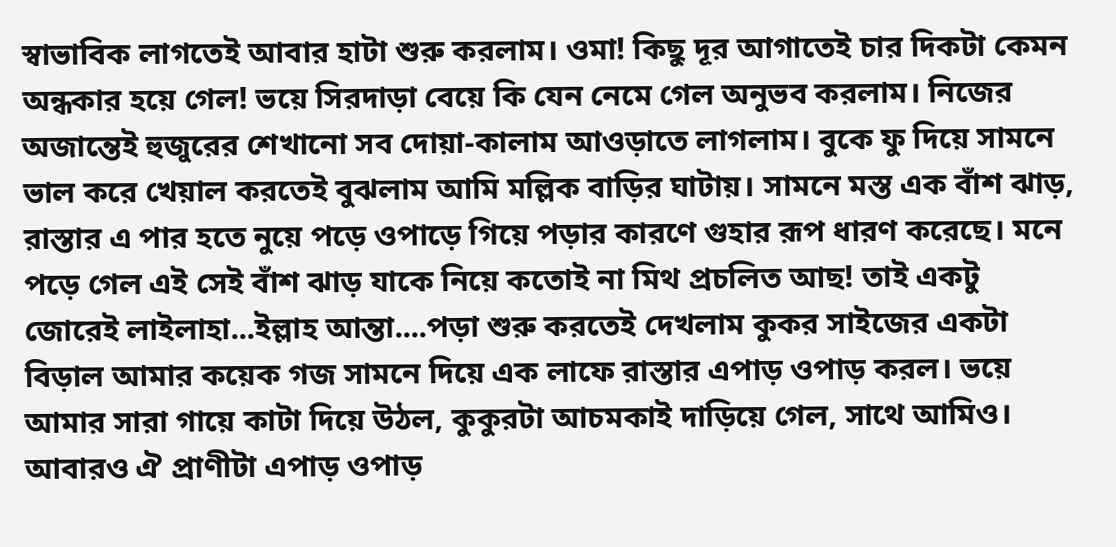স্বাভাবিক লাগতেই আবার হাটা শুরু করলাম। ওমা! কিছু দূর আগাতেই চার দিকটা কেমন অন্ধকার হয়ে গেল! ভয়ে সিরদাড়া বেয়ে কি যেন নেমে গেল অনুভব করলাম। নিজের অজান্তেই হুজুরের শেখানো সব দোয়া-কালাম আওড়াতে লাগলাম। বুকে ফু দিয়ে সামনে ভাল করে খেয়াল করতেই বুঝলাম আমি মল্লিক বাড়ির ঘাটায়। সামনে মস্ত এক বাঁশ ঝাড়, রাস্তার এ পার হতে নুয়ে পড়ে ওপাড়ে গিয়ে পড়ার কারণে গুহার রূপ ধারণ করেছে। মনে পড়ে গেল এই সেই বাঁশ ঝাড় যাকে নিয়ে কতোই না মিথ প্রচলিত আছ! তাই একটু জোরেই লাইলাহা...ইল্লাহ আন্তা....পড়া শুরু করতেই দেখলাম কুকর সাইজের একটা বিড়াল আমার কয়েক গজ সামনে দিয়ে এক লাফে রাস্তার এপাড় ওপাড় করল। ভয়ে আমার সারা গায়ে কাটা দিয়ে উঠল, কুকুরটা আচমকাই দাড়িয়ে গেল, সাথে আমিও। আবারও ঐ প্রাণীটা এপাড় ওপাড়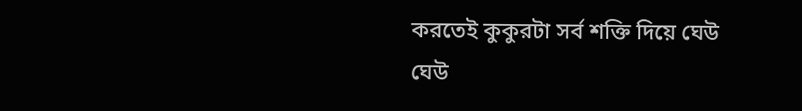করতেই কুকুরটা সর্ব শক্তি দিয়ে ঘেউ ঘেউ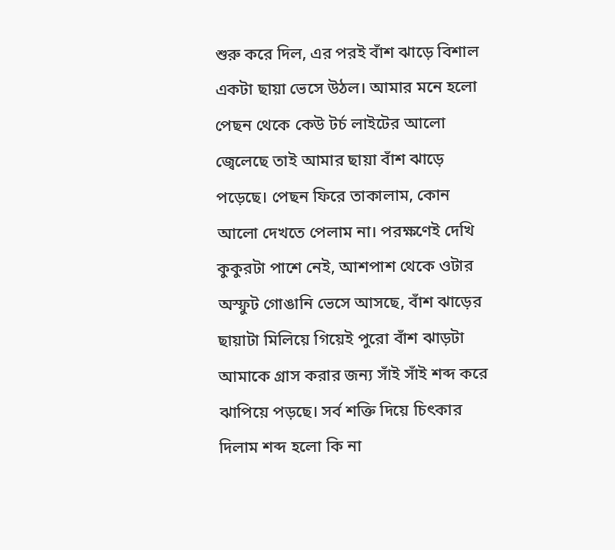শুরু করে দিল, এর পরই বাঁশ ঝাড়ে বিশাল একটা ছায়া ভেসে উঠল। আমার মনে হলো পেছন থেকে কেউ টর্চ লাইটের আলো জ্বেলেছে তাই আমার ছায়া বাঁশ ঝাড়ে পড়েছে। পেছন ফিরে তাকালাম, কোন আলো দেখতে পেলাম না। পরক্ষণেই দেখি কুকুরটা পাশে নেই, আশপাশ থেকে ওটার অস্ফুট গোঙানি ভেসে আসছে, বাঁশ ঝাড়ের ছায়াটা মিলিয়ে গিয়েই পুরো বাঁশ ঝাড়টা আমাকে গ্রাস করার জন্য সাঁই সাঁই শব্দ করে ঝাপিয়ে পড়ছে। সর্ব শক্তি দিয়ে চিৎকার দিলাম শব্দ হলো কি না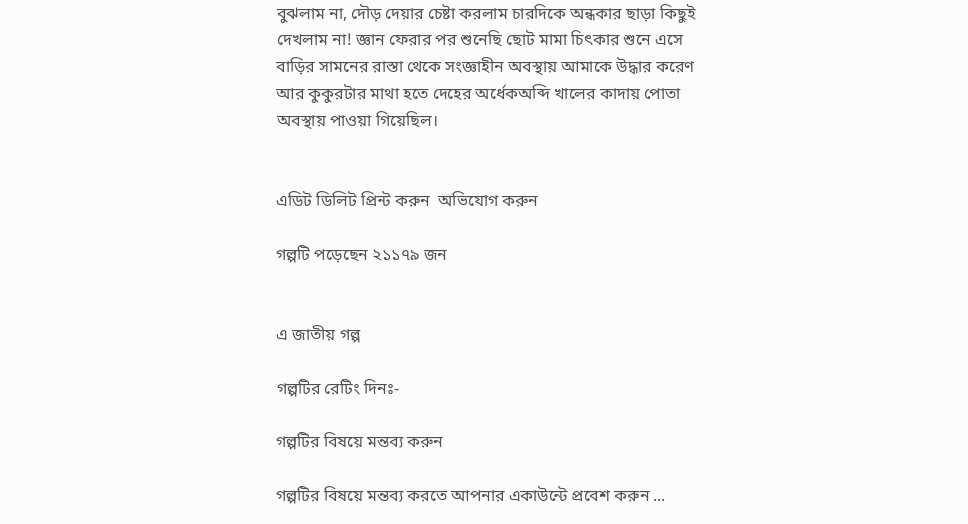বুঝলাম না, দৌড় দেয়ার চেষ্টা করলাম চারদিকে অন্ধকার ছাড়া কিছুই দেখলাম না! জ্ঞান ফেরার পর শুনেছি ছোট মামা চিৎকার শুনে এসে বাড়ির সামনের রাস্তা থেকে সংজ্ঞাহীন অবস্থায় আমাকে উদ্ধার করেণ আর কুকুরটার মাথা হতে দেহের অর্ধেকঅব্দি খালের কাদায় পোতা অবস্থায় পাওয়া গিয়েছিল।


এডিট ডিলিট প্রিন্ট করুন  অভিযোগ করুন

গল্পটি পড়েছেন ২১১৭৯ জন


এ জাতীয় গল্প

গল্পটির রেটিং দিনঃ-

গল্পটির বিষয়ে মন্তব্য করুন

গল্পটির বিষয়ে মন্তব্য করতে আপনার একাউন্টে প্রবেশ করুন ...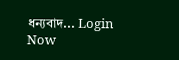ধন্যবাদ... Login Now